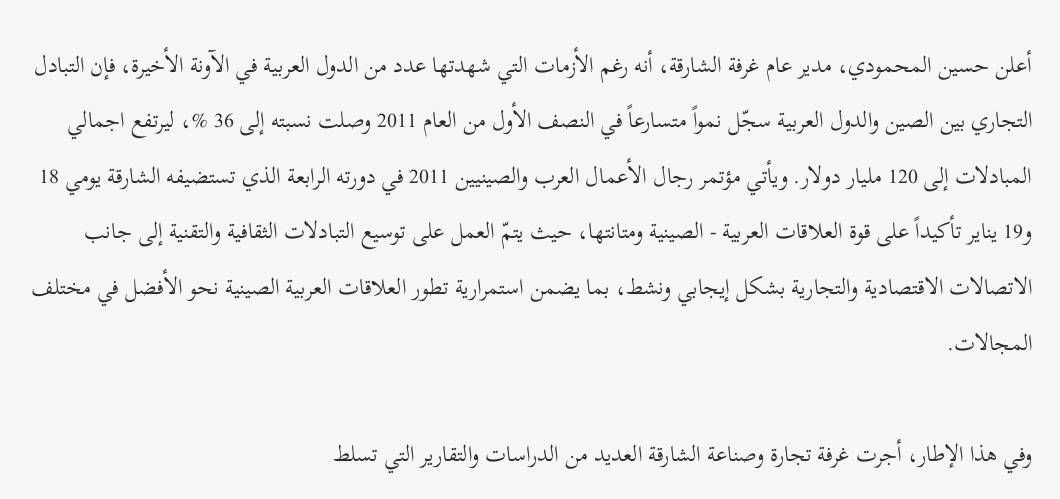أعلن حسين المحمودي، مدير عام غرفة الشارقة، أنه رغم الأزمات التي شهدتها عدد من الدول العربية في الآونة الأخيرة، فإن التبادل التجاري بين الصين والدول العربية سجّل نمواً متسارعاً في النصف الأول من العام 2011 وصلت نسبته إلى 36 %، ليرتفع اجمالي المبادلات إلى 120 مليار دولار. ويأتي مؤتمر رجال الأعمال العرب والصينيين 2011 في دورته الرابعة الذي تستضيفه الشارقة يومي 18 و19 يناير تأكيداً على قوة العلاقات العربية - الصينية ومتانتها، حيث يتمّ العمل على توسيع التبادلات الثقافية والتقنية إلى جانب الاتصالات الاقتصادية والتجارية بشكل إيجابي ونشط، بما يضمن استمرارية تطور العلاقات العربية الصينية نحو الأفضل في مختلف المجالات.

وفي هذا الإطار، أجرت غرفة تجارة وصناعة الشارقة العديد من الدراسات والتقارير التي تسلط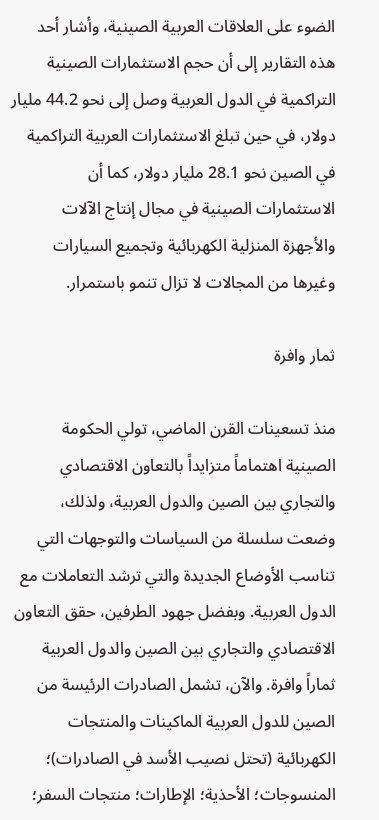الضوء على العلاقات العربية الصينية، وأشار أحد هذه التقارير إلى أن حجم الاستثمارات الصينية التراكمية في الدول العربية وصل إلى نحو 44.2 مليار دولار، في حين تبلغ الاستثمارات العربية التراكمية في الصين نحو 28.1 مليار دولار، كما أن الاستثمارات الصينية في مجال إنتاج الآلات والأجهزة المنزلية الكهربائية وتجميع السيارات وغيرها من المجالات لا تزال تنمو باستمرار.

ثمار وافرة

منذ تسعينات القرن الماضي، تولي الحكومة الصينية اهتماماً متزايداً بالتعاون الاقتصادي والتجاري بين الصين والدول العربية، ولذلك، وضعت سلسلة من السياسات والتوجهات التي تناسب الأوضاع الجديدة والتي ترشد التعاملات مع الدول العربية. وبفضل جهود الطرفين، حقق التعاون الاقتصادي والتجاري بين الصين والدول العربية ثماراً وافرة. والآن، تشمل الصادرات الرئيسة من الصين للدول العربية الماكينات والمنتجات الكهربائية (تحتل نصيب الأسد في الصادرات)؛ المنسوجات؛ الأحذية؛ الإطارات؛ منتجات السفر؛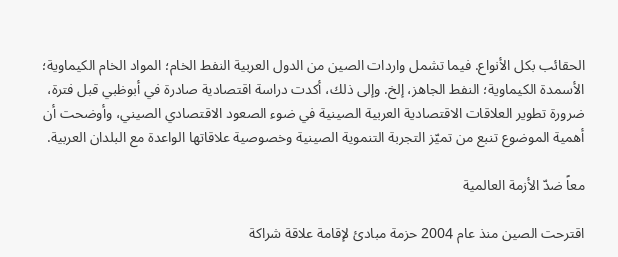الحقائب بكل الأنواع. فيما تشمل واردات الصين من الدول العربية النفط الخام؛ المواد الخام الكيماوية؛ الأسمدة الكيماوية؛ النفط الجاهز، إلخ. وإلى ذلك، أكدت دراسة اقتصادية صادرة في أبوظبي قبل فترة، ضرورة تطوير العلاقات الاقتصادية العربية الصينية في ضوء الصعود الاقتصادي الصيني، وأوضحت أن أهمية الموضوع تنبع من تميّز التجربة التنموية الصينية وخصوصية علاقاتها الواعدة مع البلدان العربية.

معاً ضدّ الأزمة العالمية

اقترحت الصين منذ عام 2004 حزمة مبادئ لإقامة علاقة شراكة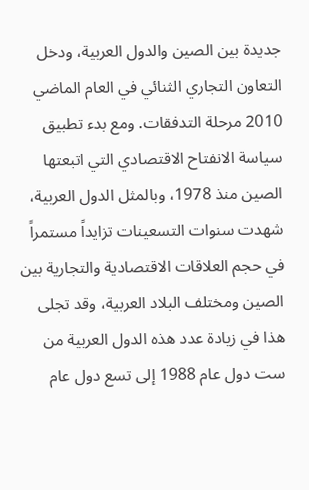جديدة بين الصين والدول العربية، ودخل التعاون التجاري الثنائي في العام الماضي 2010 مرحلة التدفقات. ومع بدء تطبيق سياسة الانفتاح الاقتصادي التي اتبعتها الصين منذ 1978، وبالمثل الدول العربية، شهدت سنوات التسعينات تزايداً مستمراً في حجم العلاقات الاقتصادية والتجارية بين الصين ومختلف البلاد العربية، وقد تجلى هذا في زيادة عدد هذه الدول العربية من ست دول عام 1988 إلى تسع دول عام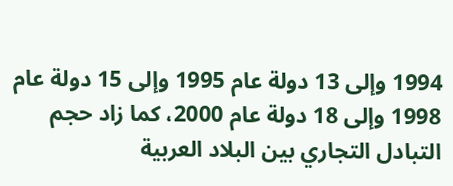1994 وإلى 13 دولة عام 1995 وإلى 15 دولة عام 1998 وإلى 18 دولة عام 2000، كما زاد حجم التبادل التجاري بين البلاد العربية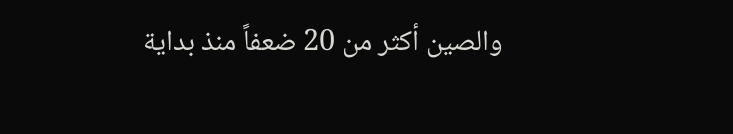والصين أكثر من 20 ضعفاً منذ بداية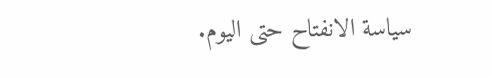سياسة الانفتاح حتى اليوم.